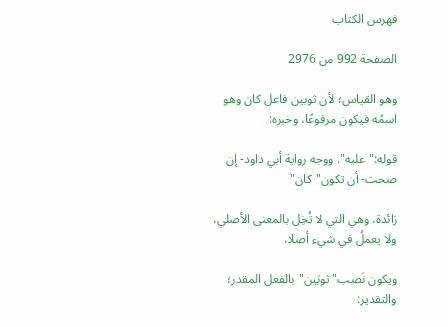فهرس الكتاب

الصفحة 992 من 2976

وهو القياس؛ لأن ثوبين فاعل كان وهو اسمُه فيكون مرفوعًا، وخبره:

قوله:"عليه". ووجه رواية أبي داود- إن صحت- أن تكون"كان"

زائدة، وهي التي لا تُخِل بالمعنى الأصلي، ولا يعملُ في شيء أصلا،

ويكون نَصب"ثوبَين"بالفعل المقدر؛ والتقدير: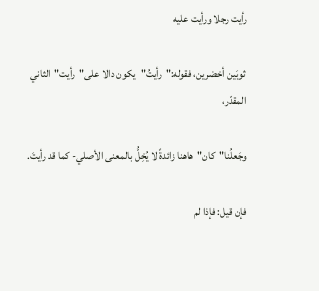رأيت رجلا ورأيت عليه

ثوبَين أخضرين، فقوله:"رأيتُ"يكون دالا على"رأيت"الثاني المقدّر،

وجَعلُنا"كان"هاهنا زائدةً لا يُخِلُّ بالمعنى الأصلي- كما قد رأيتَ.

فإن قيل: فإذا لم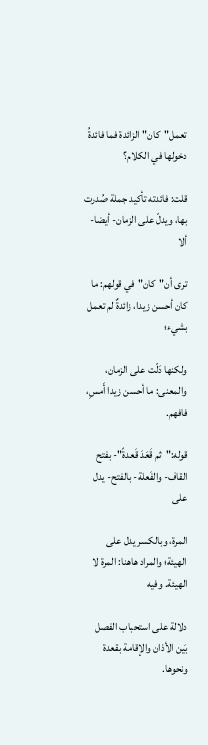تعمل"كان"الزائدة فما فائدةُ دخولها في الكلام؟

قلت: فائدته تأكيد جملة صُدرت بها، ويدلّ على الزمان- أيضا- ألا

ترى أن"كان"في قولهم: ما كان أحسن زيدا، زائدةٌ لم تعمل بشيء؛

ولكنها دَلّت على الزمان، والمعنى: ما أحسن زيدا أَمسِ، فافهم.

قوله:"ثم قَعَدَ قَعدةً"- بفتح القاف- والفَعلة- بالفتح- يدل على

المرة، وبالكسر يدل على الهيئة؛ والمراد هاهنا: المرة لا الهيئة. وفيه

دلالة على استحباب الفصل بَين الأذان والإقامة بقعدة ونحوها.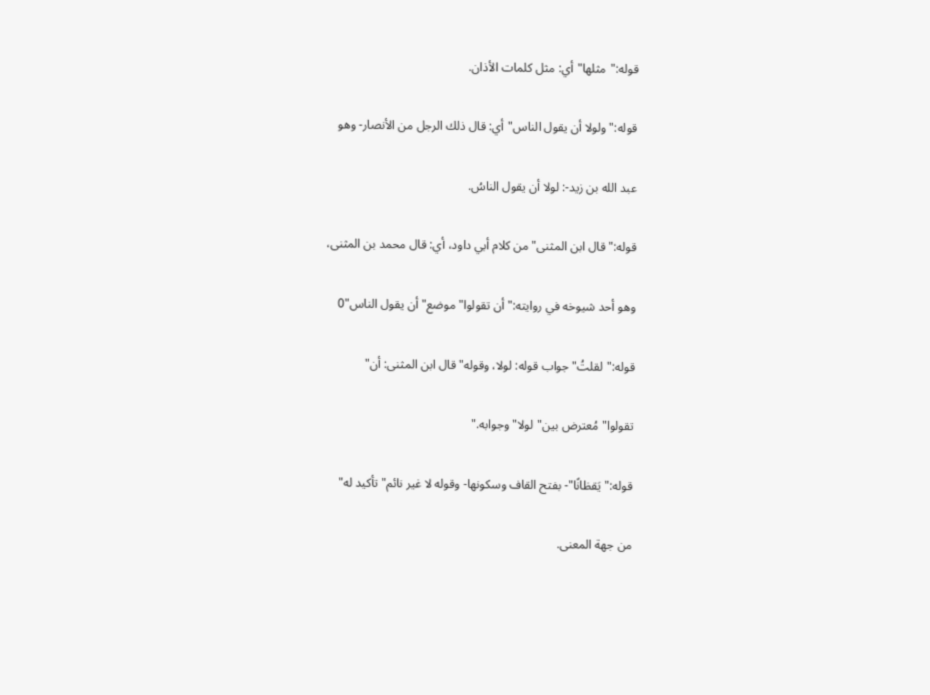قوله:"مثلها"أي: مثل كلمات الأذان.

قوله:"ولولا أن يقول الناس"أي: قال ذلك الرجل من الأنصار- وهو

عبد الله بن زيد-: لولا أن يقول الناسُ.

قوله:"قال ابن المثنى"من كلام أبي داود، أي: قال محمد بن المثنى،

وهو أحد شيوخه في روايته:"أن تقولوا"موضع"أن يقول الناس"0

قوله:"لقلتُ"جواب قوله: لولا، وقوله"قال ابن المثنى: أن"

تقولوا"مُعترض بين"لولا"وجوابه."

قوله:"يَقظانًا"- بفتح القاف وسكونها- وقوله لا غير نائم"تأكيد له"

من جهة المعنى.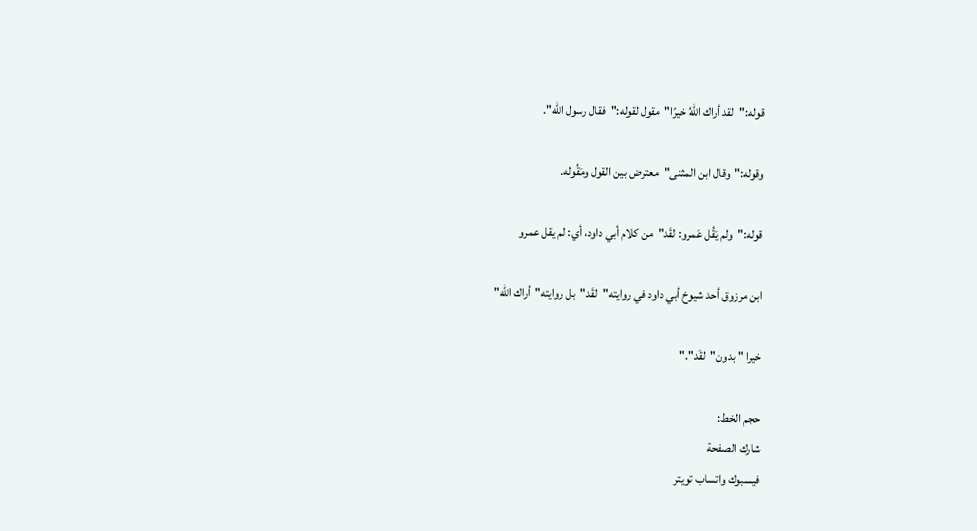قوله:"لقد أراك اللهُ خيرًا"مقول لقوله:"فقال رسول الله".

وقوله:"وقال ابن المثنى"معترض بين القول ومَقُوله.

قوله:"ولم يَقُل عَمرو: لقَد"من كلام أبي داود، أي: لم يقل عمرو

ابن مرزوق أحد شيوخ أبي داود في روايته"لقَد"بل روايته"أراك الله"

خيرا " بدون"لقَد"."

حجم الخط:
شارك الصفحة
فيسبوك واتساب تويتر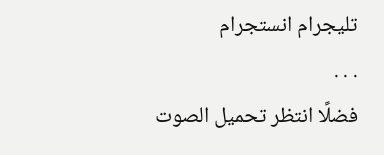تليجرام انستجرام
. . .
فضلًا انتظر تحميل الصوت